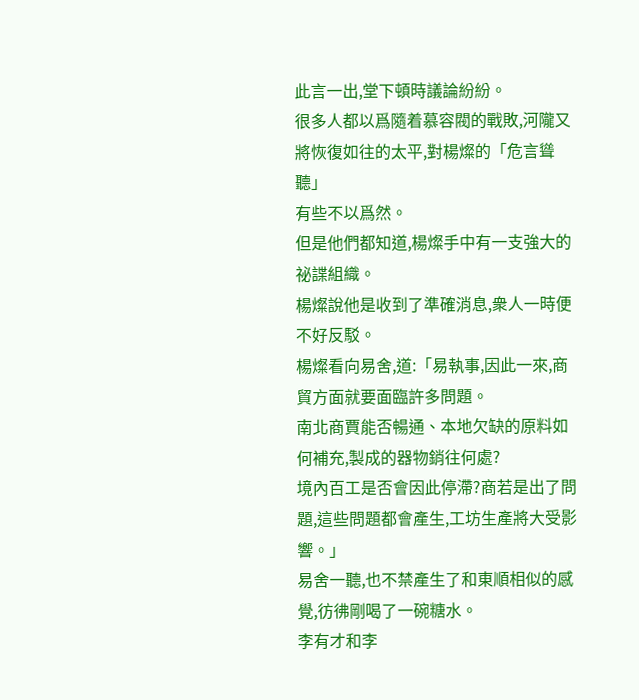此言一出,堂下頓時議論紛紛。
很多人都以爲隨着慕容閥的戰敗,河隴又將恢復如往的太平,對楊燦的「危言聳聽」
有些不以爲然。
但是他們都知道,楊燦手中有一支強大的祕諜組織。
楊燦說他是收到了準確消息,衆人一時便不好反駁。
楊燦看向易舍,道:「易執事,因此一來,商貿方面就要面臨許多問題。
南北商賈能否暢通、本地欠缺的原料如何補充,製成的器物銷往何處?
境內百工是否會因此停滯?商若是出了問題,這些問題都會產生,工坊生產將大受影響。」
易舍一聽,也不禁產生了和東順相似的感覺,彷彿剛喝了一碗糖水。
李有才和李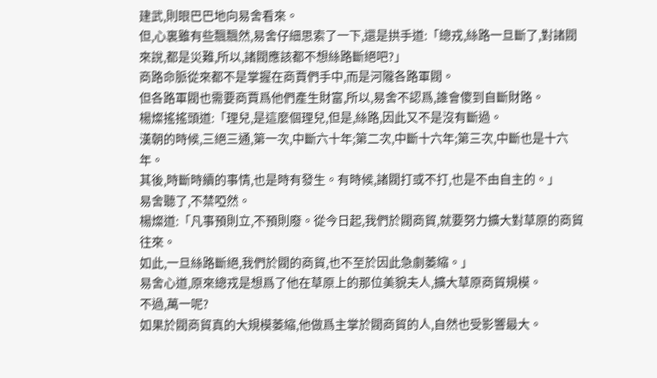建武,則眼巴巴地向易舍看來。
但,心裏雖有些飄飄然,易舍仔細思索了一下,還是拱手道:「總戎,絲路一旦斷了,對諸閥來說,都是災難,所以,諸閥應該都不想絲路斷絕吧?」
商路命脈從來都不是掌握在商賈們手中,而是河隴各路軍閥。
但各路軍閥也需要商賈爲他們產生財富,所以,易舍不認爲,誰會傻到自斷財路。
楊燦搖搖頭道:「理兒,是這麼個理兒,但是,絲路,因此又不是沒有斷過。
漢朝的時候,三絕三通,第一次,中斷六十年;第二次,中斷十六年;第三次,中斷也是十六年。
其後,時斷時續的事情,也是時有發生。有時候,諸閥打或不打,也是不由自主的。」
易舍聽了,不禁啞然。
楊燦道:「凡事預則立,不預則廢。從今日起,我們於閥商貿,就要努力擴大對草原的商貿往來。
如此,一旦絲路斷絕,我們於閥的商貿,也不至於因此急劇萎縮。」
易舍心道,原來總戎是想爲了他在草原上的那位美貌夫人,擴大草原商貿規模。
不過,萬一呢?
如果於閥商貿真的大規模萎縮,他做爲主掌於閥商貿的人,自然也受影響最大。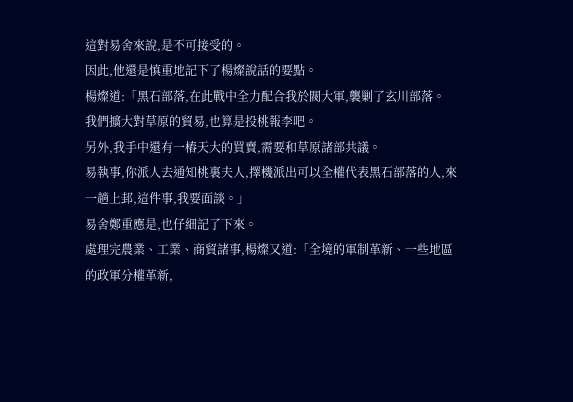這對易舍來說,是不可接受的。
因此,他還是慎重地記下了楊燦說話的要點。
楊燦道:「黑石部落,在此戰中全力配合我於閥大軍,襲剿了玄川部落。
我們擴大對草原的貿易,也算是投桃報李吧。
另外,我手中還有一樁天大的買賣,需要和草原諸部共議。
易執事,你派人去通知桃裏夫人,擇機派出可以全權代表黑石部落的人,來一趟上邽,這件事,我要面談。」
易舍鄭重應是,也仔細記了下來。
處理完農業、工業、商貿諸事,楊燦又道:「全境的軍制革新、一些地區的政軍分權革新,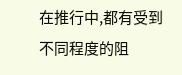在推行中,都有受到不同程度的阻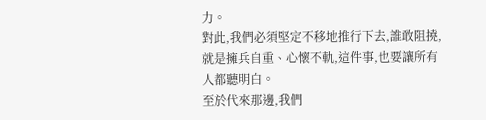力。
對此,我們必須堅定不移地推行下去,誰敢阻撓,就是擁兵自重、心懷不軌,這件事,也要讓所有人都聽明白。
至於代來那邊,我們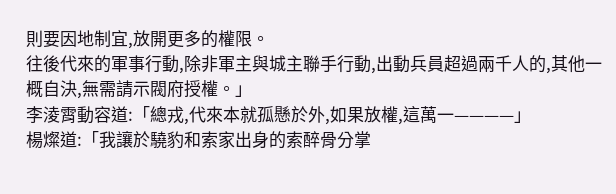則要因地制宜,放開更多的權限。
往後代來的軍事行動,除非軍主與城主聯手行動,出動兵員超過兩千人的,其他一概自決,無需請示閥府授權。」
李淩霄動容道:「總戎,代來本就孤懸於外,如果放權,這萬一————」
楊燦道:「我讓於驍豹和索家出身的索醉骨分掌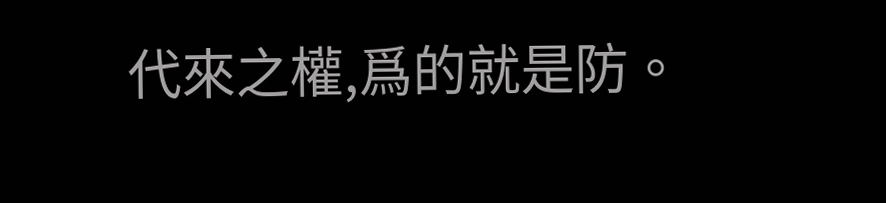代來之權,爲的就是防。